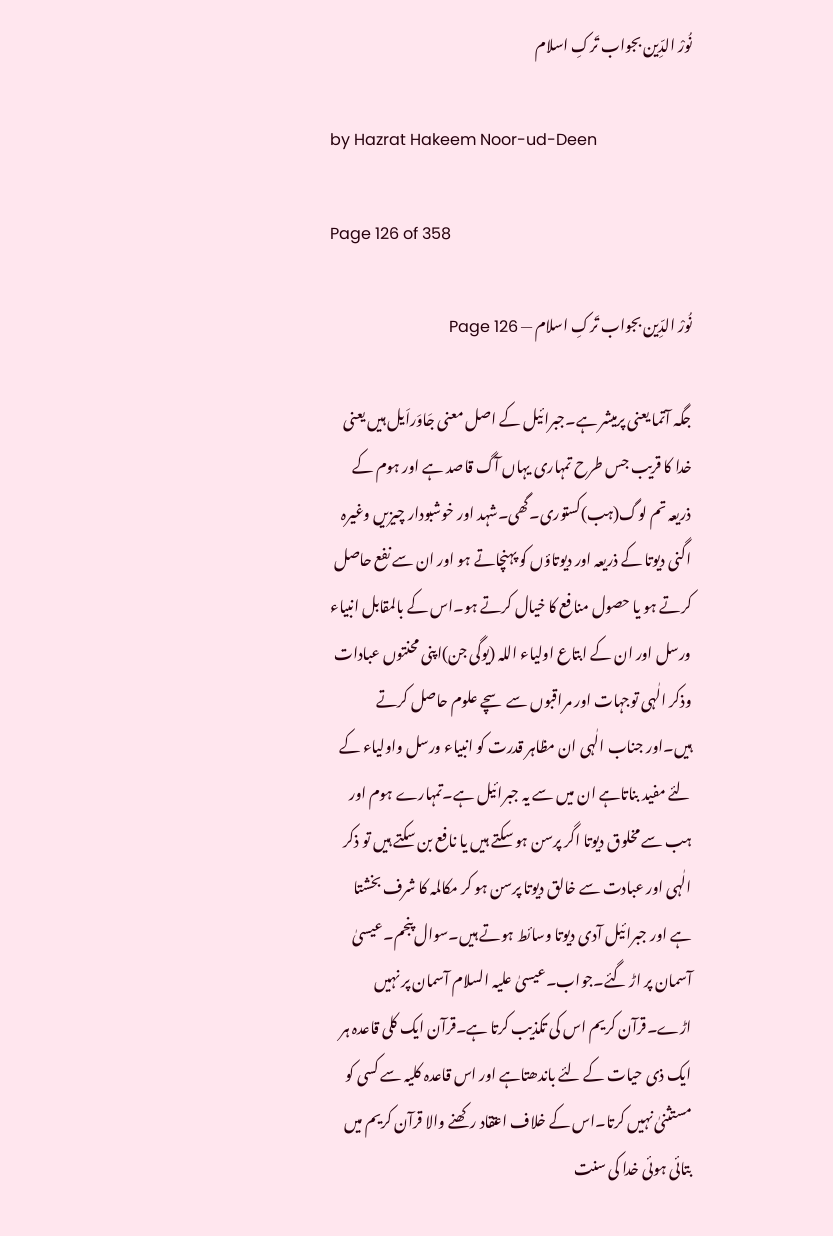نُورْ الدِّین بجواب تَرکِ اسلام

by Hazrat Hakeem Noor-ud-Deen

Page 126 of 358

نُورْ الدِّین بجواب تَرکِ اسلام — Page 126

جگہ آتما یعنی پرمیشر ہے۔جبرائیل کے اصل معنی جَاوَراَیل ہیں یعنی خدا کا قریب جس طرح تمہاری یہاں آگ قاصد ہے اور ہوم کے ذریعہ تم لوگ(ہب)کستوری۔گھی۔شہد اور خوشبودار چیزیں وغیرہ اگنی دیوتا کے ذریعہ اور دیوتاؤں کو پہنچاتے ہو اور ان سے نفع حاصل کرتے ہو یا حصول منافع کا خیال کرتے ہو۔اس کے بالمقابل انبیاء ورسل اور ان کے ابتاع اولیاء اللہ (یوگی جن)اپنی محنتوں عبادات وذکر الٰہی توجہات اور مراقبوں سے سچے علوم حاصل کرتے ہیں۔اور جناب الٰہی ان مظاہر قدرت کو انبیاء ورسل واولیاء کے لئے مفید بناتاہے ان میں سے یہ جبرائیل ہے۔تمہارے ہوم اور ہب سے مخلوق دیوتا اگر پرسن ہو سکتے ہیں یا نافع بن سکتے ہیں تو ذکر الٰہی اور عبادت سے خالق دیوتا پرسن ہو کر مکالمہ کا شرف بخشتا ہے اور جبرائیل آدی دیوتا وسائط ہوتے ہیں۔سوال پنجم۔عیسیٰ آسمان پر اڑ گئے۔جواب۔عیسیٰ علیہ السلام آسمان پر نہیں اڑے۔قرآن کریم اس کی تکذیب کرتا ہے۔قرآن ایک کلی قاعدہ ہر ایک ذی حیات کے لئے باندھتاہے اور اس قاعدہ کلیہ سے کسی کو مستثنیٰ نہیں کرتا۔اس کے خلاف اعتقاد رکھنے والا قرآن کریم میں بتائی ہوئی خدا کی سنت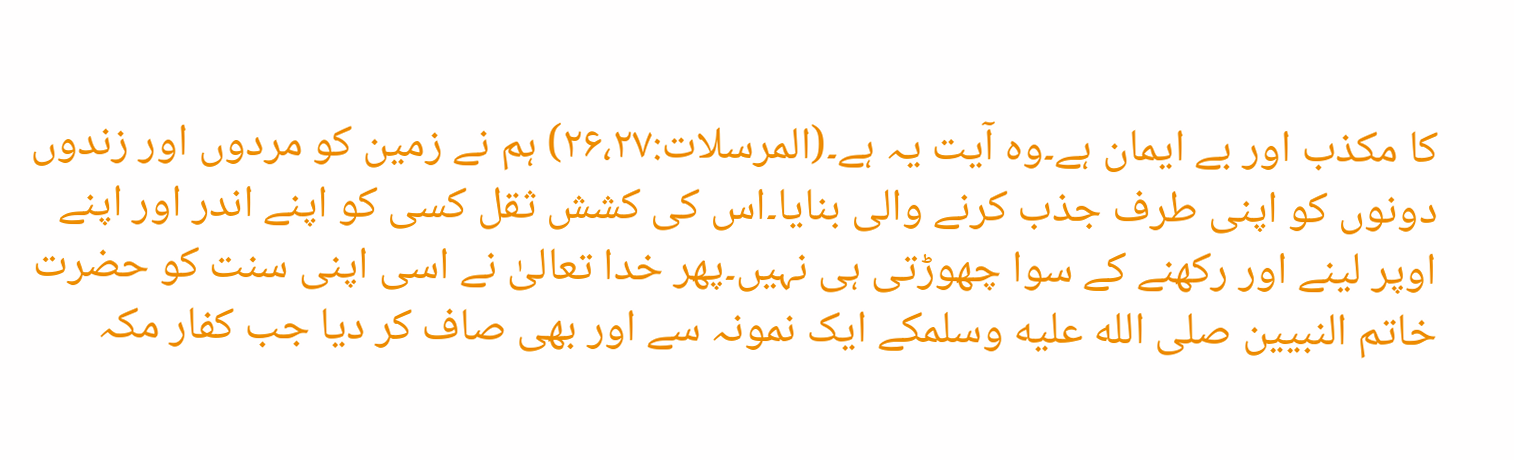کا مکذب اور بے ایمان ہے۔وہ آیت یہ ہے۔(المرسلات:۲۶،۲۷) ہم نے زمین کو مردوں اور زندوں دونوں کو اپنی طرف جذب کرنے والی بنایا۔اس کی کشش ثقل کسی کو اپنے اندر اور اپنے اوپر لینے اور رکھنے کے سوا چھوڑتی ہی نہیں۔پھر خدا تعالیٰ نے اسی اپنی سنت کو حضرت خاتم النبیین صلى الله عليه وسلمکے ایک نمونہ سے اور بھی صاف کر دیا جب کفار مکہ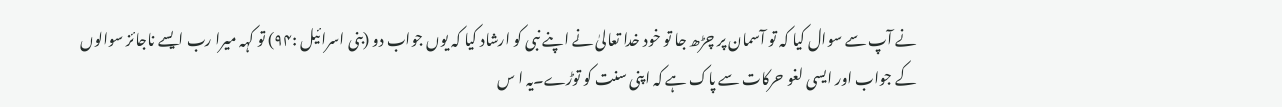نے آپ سے سوال کیا کہ تو آسمان پر چڑھ جا تو خود خدا تعالیٰ نے اپنے نبی کو ارشاد کیا کہ یوں جواب دو (بنی اسرائیل :۹۴) تو کہہ میرا رب ایسے ناجائز سوالوں کے جواب اور ایسی لغو حرکات سے پاک ہے کہ اپنی سنت کو توڑے۔یہ ا س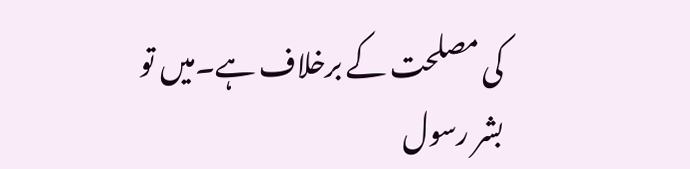کی مصلحت کے برخلاف ہے۔میں تو بشر رسول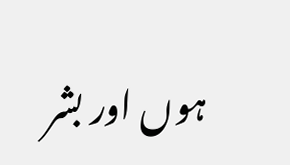ہوں اور بشر